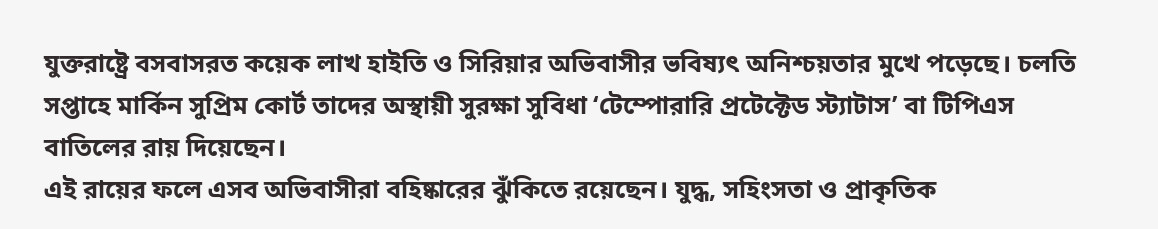যুক্তরাষ্ট্রে বসবাসরত কয়েক লাখ হাইতি ও সিরিয়ার অভিবাসীর ভবিষ্যৎ অনিশ্চয়তার মুখে পড়েছে। চলতি সপ্তাহে মার্কিন সুপ্রিম কোর্ট তাদের অস্থায়ী সুরক্ষা সুবিধা ‘টেম্পোরারি প্রটেক্টেড স্ট্যাটাস’ বা টিপিএস বাতিলের রায় দিয়েছেন।
এই রায়ের ফলে এসব অভিবাসীরা বহিষ্কারের ঝুঁকিতে রয়েছেন। যুদ্ধ, সহিংসতা ও প্রাকৃতিক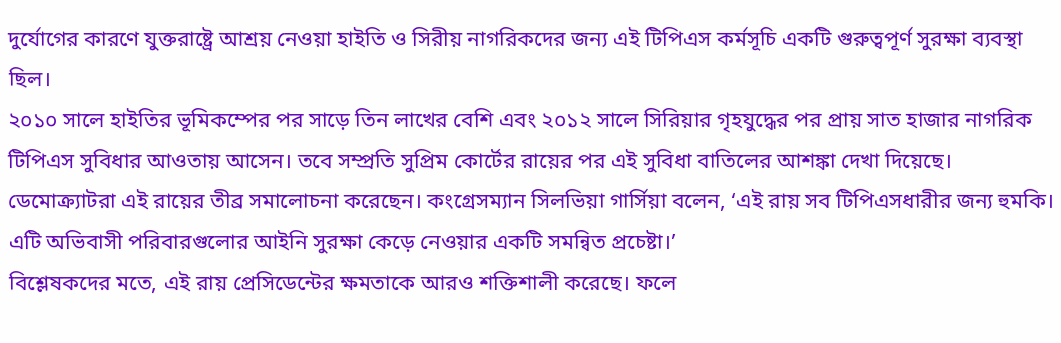দুর্যোগের কারণে যুক্তরাষ্ট্রে আশ্রয় নেওয়া হাইতি ও সিরীয় নাগরিকদের জন্য এই টিপিএস কর্মসূচি একটি গুরুত্বপূর্ণ সুরক্ষা ব্যবস্থা ছিল।
২০১০ সালে হাইতির ভূমিকম্পের পর সাড়ে তিন লাখের বেশি এবং ২০১২ সালে সিরিয়ার গৃহযুদ্ধের পর প্রায় সাত হাজার নাগরিক টিপিএস সুবিধার আওতায় আসেন। তবে সম্প্রতি সুপ্রিম কোর্টের রায়ের পর এই সুবিধা বাতিলের আশঙ্কা দেখা দিয়েছে।
ডেমোক্র্যাটরা এই রায়ের তীব্র সমালোচনা করেছেন। কংগ্রেসম্যান সিলভিয়া গার্সিয়া বলেন, ‘এই রায় সব টিপিএসধারীর জন্য হুমকি। এটি অভিবাসী পরিবারগুলোর আইনি সুরক্ষা কেড়ে নেওয়ার একটি সমন্বিত প্রচেষ্টা।’
বিশ্লেষকদের মতে, এই রায় প্রেসিডেন্টের ক্ষমতাকে আরও শক্তিশালী করেছে। ফলে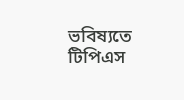ভবিষ্যতে টিপিএস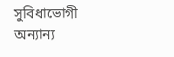সুবিধাভোগী অন্যান্য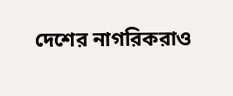দেশের নাগরিকরাও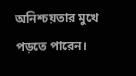অনিশ্চয়তার মুখে পড়তে পারেন।